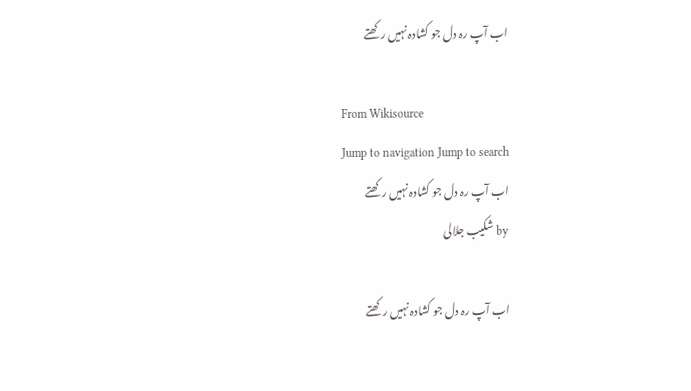اب آپ رہ دل جو کشادہ نہیں رکھتے

From Wikisource
Jump to navigation Jump to search
اب آپ رہ دل جو کشادہ نہیں رکھتے
by شکیب جلالی

اب آپ رہ دل جو کشادہ نہیں رکھتے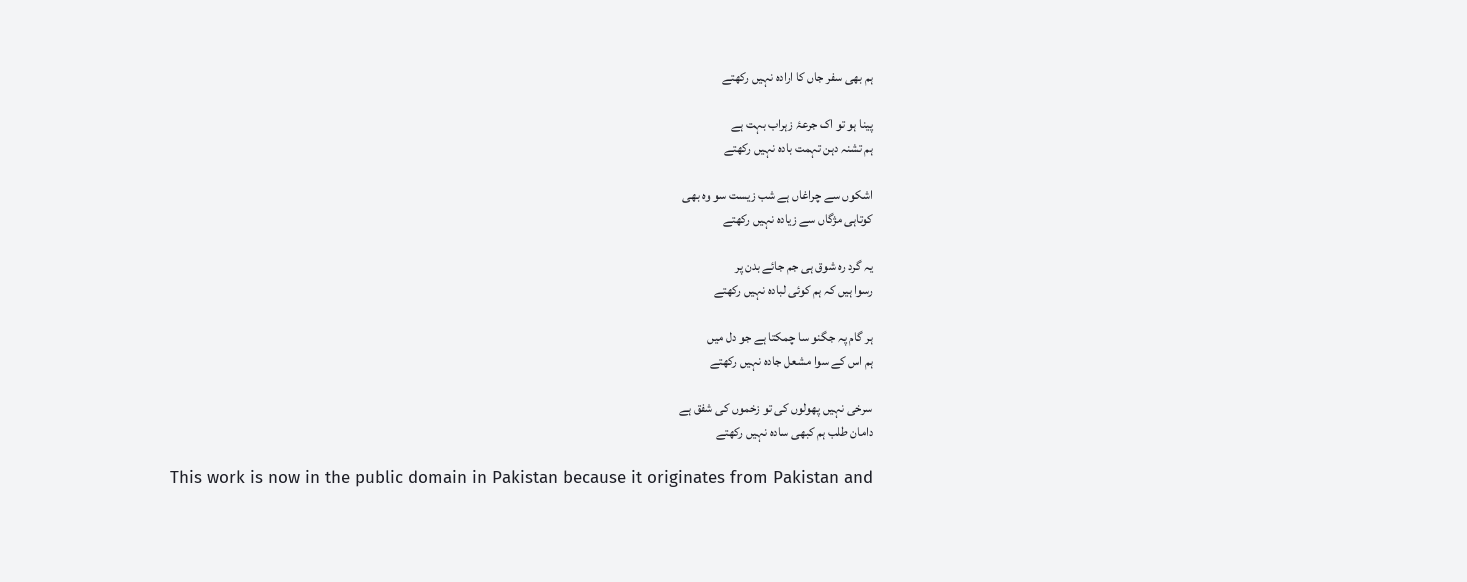ہم بھی سفر جاں کا ارادہ نہیں رکھتے

پینا ہو تو اک جرعۂ زہراب بہت ہے
ہم تشنہ دہن تہمت بادہ نہیں رکھتے

اشکوں سے چراغاں ہے شب زیست سو وہ بھی
کوتاہی مژگاں سے زیادہ نہیں رکھتے

یہ گرد رہ شوق ہی جم جائے بدن پر
رسوا ہیں کہ ہم کوئی لبادہ نہیں رکھتے

ہر گام پہ جگنو سا چمکتا ہے جو دل میں
ہم اس کے سوا مشعل جادہ نہیں رکھتے

سرخی نہیں پھولوں کی تو زخموں کی شفق ہے
دامان طلب ہم کبھی سادہ نہیں رکھتے

This work is now in the public domain in Pakistan because it originates from Pakistan and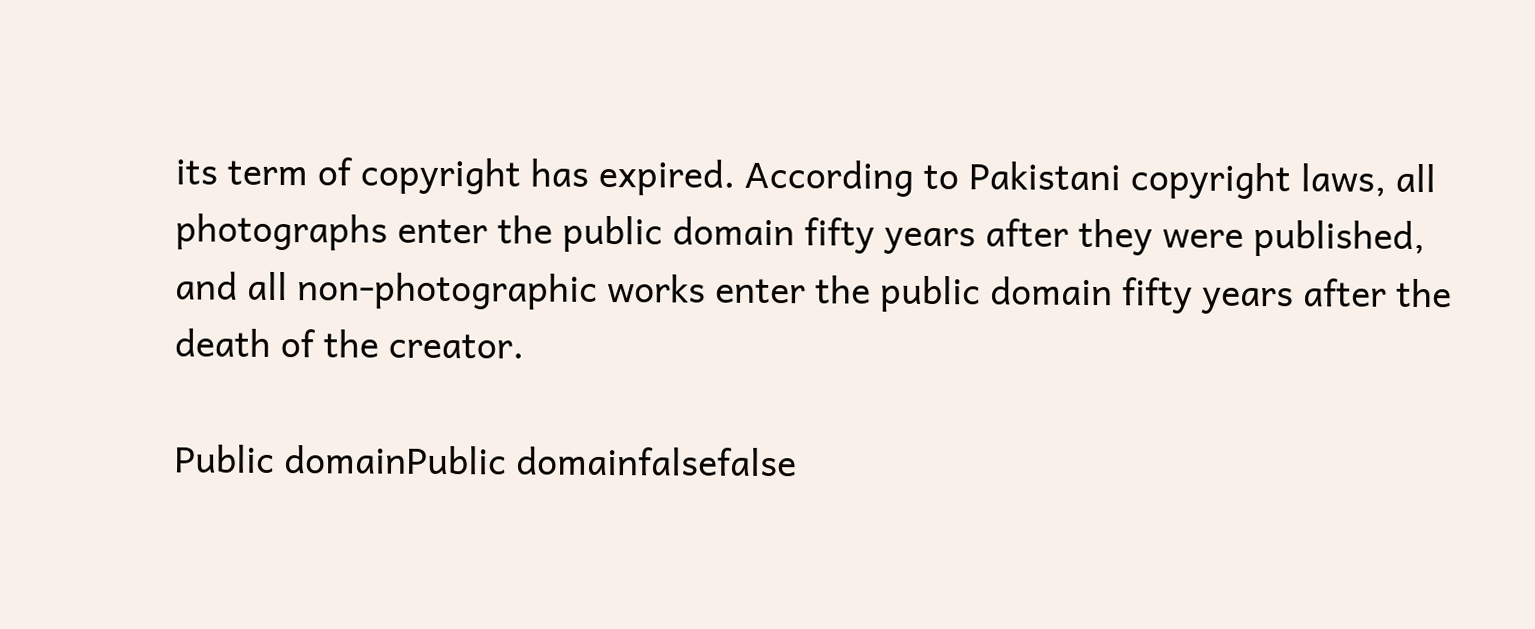its term of copyright has expired. According to Pakistani copyright laws, all photographs enter the public domain fifty years after they were published, and all non-photographic works enter the public domain fifty years after the death of the creator.

Public domainPublic domainfalsefalse